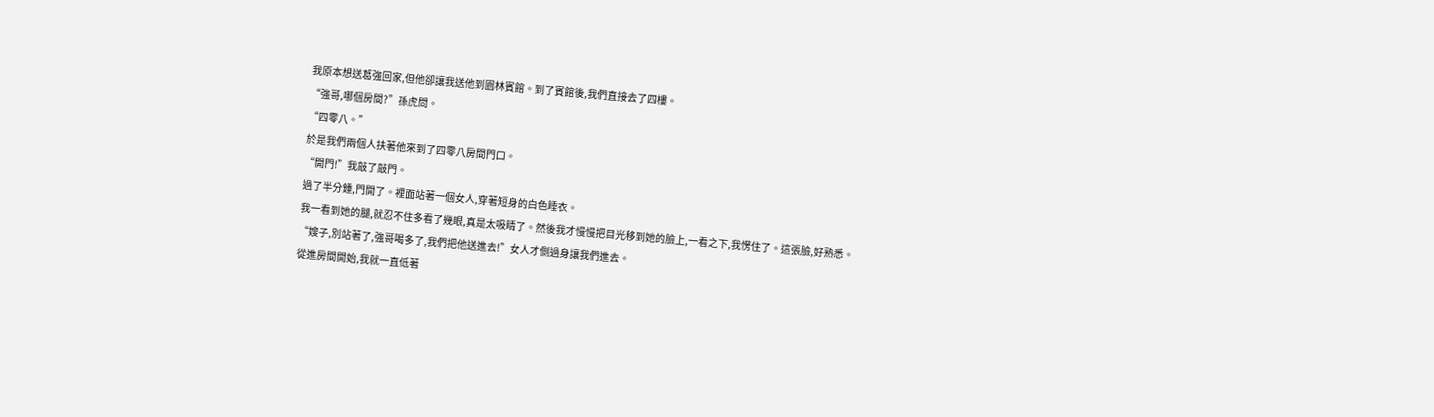我原本想送葛強回家,但他卻讓我送他到園林賓館。到了賓館後,我們直接去了四樓。
“強哥,哪個房間?”孫虎問。
“四零八。”
於是我們兩個人扶著他來到了四零八房間門口。
“開門!”我敲了敲門。
過了半分鍾,門開了。裡面站著一個女人,穿著短身的白色睡衣。
我一看到她的腿,就忍不住多看了幾眼,真是太吸睛了。然後我才慢慢把目光移到她的臉上,一看之下,我愣住了。這張臉,好熟悉。
“嫂子,別站著了,強哥喝多了,我們把他送進去!”女人才側過身讓我們進去。
從進房間開始,我就一直低著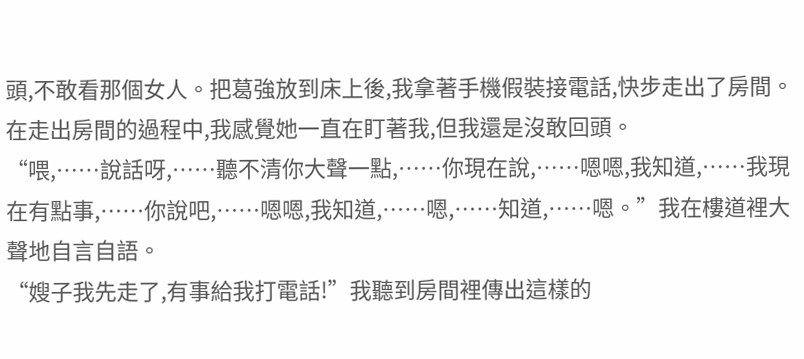頭,不敢看那個女人。把葛強放到床上後,我拿著手機假裝接電話,快步走出了房間。
在走出房間的過程中,我感覺她一直在盯著我,但我還是沒敢回頭。
“喂,……說話呀,……聽不清你大聲一點,……你現在說,……嗯嗯,我知道,……我現在有點事,……你說吧,……嗯嗯,我知道,……嗯,……知道,……嗯。”我在樓道裡大聲地自言自語。
“嫂子我先走了,有事給我打電話!”我聽到房間裡傳出這樣的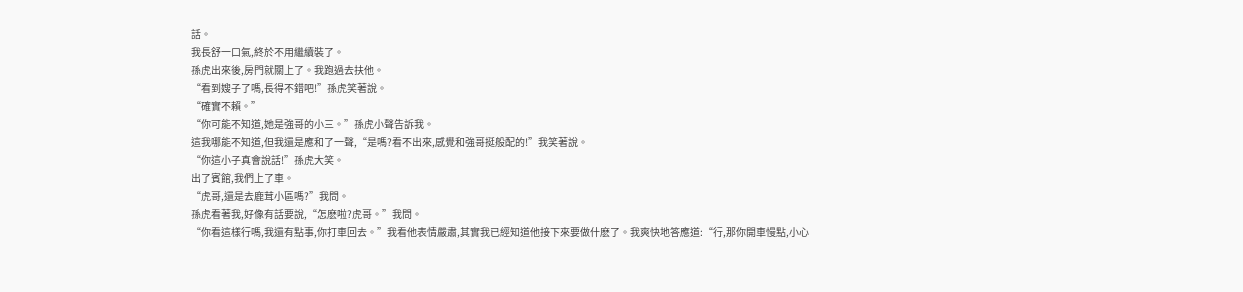話。
我長舒一口氣,終於不用繼續裝了。
孫虎出來後,房門就關上了。我跑過去扶他。
“看到嫂子了嗎,長得不錯吧!”孫虎笑著說。
“確實不賴。”
“你可能不知道,她是強哥的小三。”孫虎小聲告訴我。
這我哪能不知道,但我還是應和了一聲,“是嗎?看不出來,感覺和強哥挺般配的!”我笑著說。
“你這小子真會說話!”孫虎大笑。
出了賓館,我們上了車。
“虎哥,還是去鹿茸小區嗎?”我問。
孫虎看著我,好像有話要說,“怎麽啦?虎哥。”我問。
“你看這樣行嗎,我還有點事,你打車回去。”我看他表情嚴肅,其實我已經知道他接下來要做什麽了。我爽快地答應道:“行,那你開車慢點,小心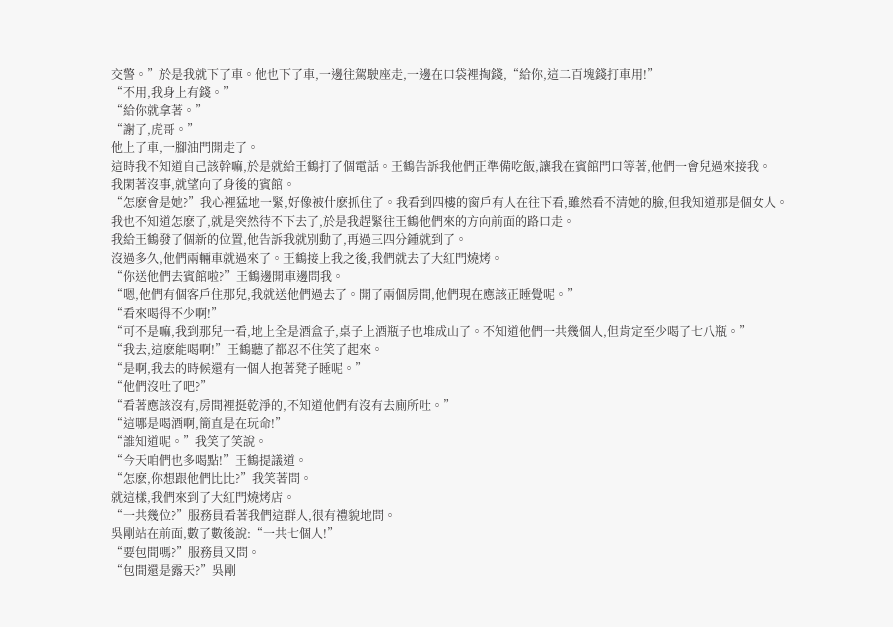交警。”於是我就下了車。他也下了車,一邊往駕駛座走,一邊在口袋裡掏錢,“給你,這二百塊錢打車用!”
“不用,我身上有錢。”
“給你就拿著。”
“謝了,虎哥。”
他上了車,一腳油門開走了。
這時我不知道自己該幹嘛,於是就給王鶴打了個電話。王鶴告訴我他們正準備吃飯,讓我在賓館門口等著,他們一會兒過來接我。
我閑著沒事,就望向了身後的賓館。
“怎麽會是她?”我心裡猛地一緊,好像被什麽抓住了。我看到四樓的窗戶有人在往下看,雖然看不清她的臉,但我知道那是個女人。
我也不知道怎麽了,就是突然待不下去了,於是我趕緊往王鶴他們來的方向前面的路口走。
我給王鶴發了個新的位置,他告訴我就別動了,再過三四分鍾就到了。
沒過多久,他們兩輛車就過來了。王鶴接上我之後,我們就去了大紅門燒烤。
“你送他們去賓館啦?”王鶴邊開車邊問我。
“嗯,他們有個客戶住那兒,我就送他們過去了。開了兩個房間,他們現在應該正睡覺呢。”
“看來喝得不少啊!”
“可不是嘛,我到那兒一看,地上全是酒盒子,桌子上酒瓶子也堆成山了。不知道他們一共幾個人,但肯定至少喝了七八瓶。”
“我去,這麽能喝啊!”王鶴聽了都忍不住笑了起來。
“是啊,我去的時候還有一個人抱著凳子睡呢。”
“他們沒吐了吧?”
“看著應該沒有,房間裡挺乾淨的,不知道他們有沒有去廁所吐。”
“這哪是喝酒啊,簡直是在玩命!”
“誰知道呢。”我笑了笑說。
“今天咱們也多喝點!”王鶴提議道。
“怎麽,你想跟他們比比?”我笑著問。
就這樣,我們來到了大紅門燒烤店。
“一共幾位?”服務員看著我們這群人,很有禮貌地問。
吳剛站在前面,數了數後說:“一共七個人!”
“要包間嗎?”服務員又問。
“包間還是露天?”吳剛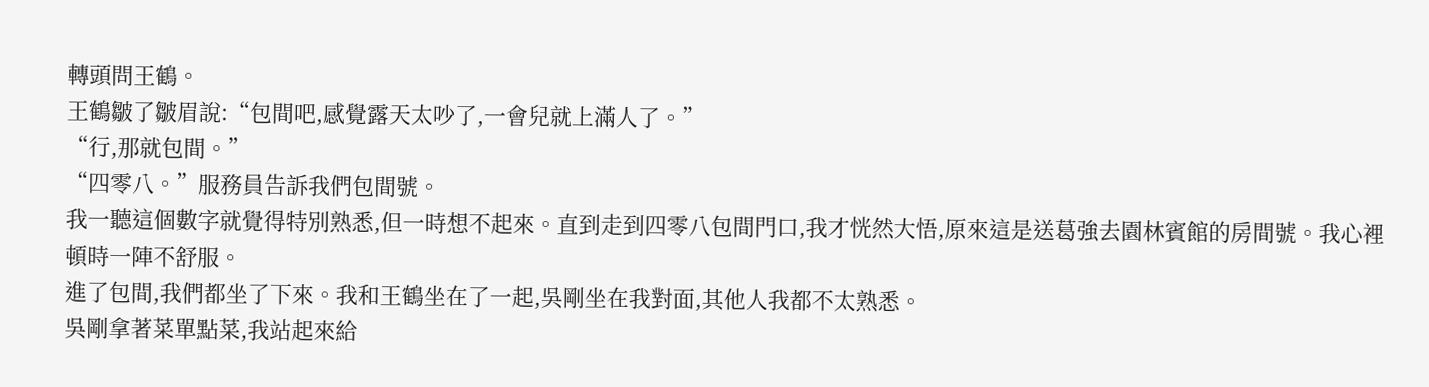轉頭問王鶴。
王鶴皺了皺眉說:“包間吧,感覺露天太吵了,一會兒就上滿人了。”
“行,那就包間。”
“四零八。”服務員告訴我們包間號。
我一聽這個數字就覺得特別熟悉,但一時想不起來。直到走到四零八包間門口,我才恍然大悟,原來這是送葛強去園林賓館的房間號。我心裡頓時一陣不舒服。
進了包間,我們都坐了下來。我和王鶴坐在了一起,吳剛坐在我對面,其他人我都不太熟悉。
吳剛拿著菜單點菜,我站起來給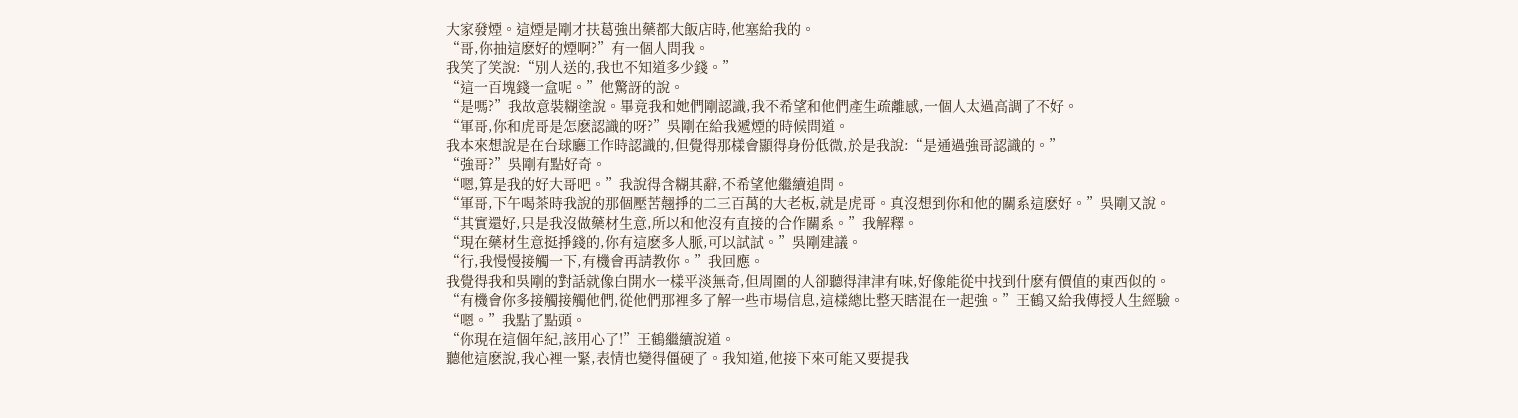大家發煙。這煙是剛才扶葛強出藥都大飯店時,他塞給我的。
“哥,你抽這麽好的煙啊?”有一個人問我。
我笑了笑說:“別人送的,我也不知道多少錢。”
“這一百塊錢一盒呢。”他驚訝的說。
“是嗎?”我故意裝糊塗說。畢竟我和她們剛認識,我不希望和他們產生疏離感,一個人太過高調了不好。
“軍哥,你和虎哥是怎麽認識的呀?”吳剛在給我遞煙的時候問道。
我本來想說是在台球廳工作時認識的,但覺得那樣會顯得身份低微,於是我說:“是通過強哥認識的。”
“強哥?”吳剛有點好奇。
“嗯,算是我的好大哥吧。”我說得含糊其辭,不希望他繼續追問。
“軍哥,下午喝茶時我說的那個壓苦翹掙的二三百萬的大老板,就是虎哥。真沒想到你和他的關系這麽好。”吳剛又說。
“其實還好,只是我沒做藥材生意,所以和他沒有直接的合作關系。”我解釋。
“現在藥材生意挺掙錢的,你有這麽多人脈,可以試試。”吳剛建議。
“行,我慢慢接觸一下,有機會再請教你。”我回應。
我覺得我和吳剛的對話就像白開水一樣平淡無奇,但周圍的人卻聽得津津有味,好像能從中找到什麽有價值的東西似的。
“有機會你多接觸接觸他們,從他們那裡多了解一些市場信息,這樣總比整天瞎混在一起強。”王鶴又給我傳授人生經驗。
“嗯。”我點了點頭。
“你現在這個年紀,該用心了!”王鶴繼續說道。
聽他這麽說,我心裡一緊,表情也變得僵硬了。我知道,他接下來可能又要提我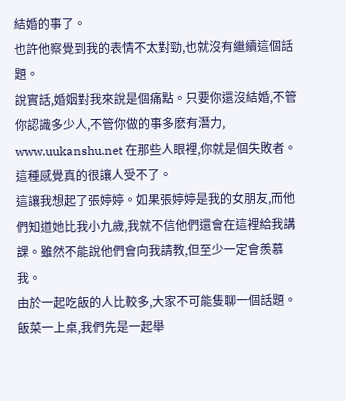結婚的事了。
也許他察覺到我的表情不太對勁,也就沒有繼續這個話題。
說實話,婚姻對我來說是個痛點。只要你還沒結婚,不管你認識多少人,不管你做的事多麽有潛力, www.uukanshu.net 在那些人眼裡,你就是個失敗者。這種感覺真的很讓人受不了。
這讓我想起了張婷婷。如果張婷婷是我的女朋友,而他們知道她比我小九歲,我就不信他們還會在這裡給我講課。雖然不能說他們會向我請教,但至少一定會羨慕我。
由於一起吃飯的人比較多,大家不可能隻聊一個話題。飯菜一上桌,我們先是一起舉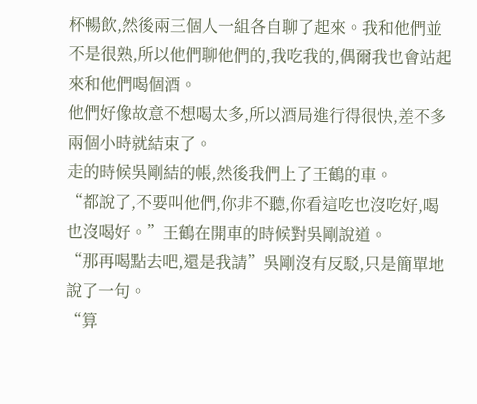杯暢飲,然後兩三個人一組各自聊了起來。我和他們並不是很熟,所以他們聊他們的,我吃我的,偶爾我也會站起來和他們喝個酒。
他們好像故意不想喝太多,所以酒局進行得很快,差不多兩個小時就結束了。
走的時候吳剛結的帳,然後我們上了王鶴的車。
“都說了,不要叫他們,你非不聽,你看這吃也沒吃好,喝也沒喝好。”王鶴在開車的時候對吳剛說道。
“那再喝點去吧,還是我請”吳剛沒有反駁,只是簡單地說了一句。
“算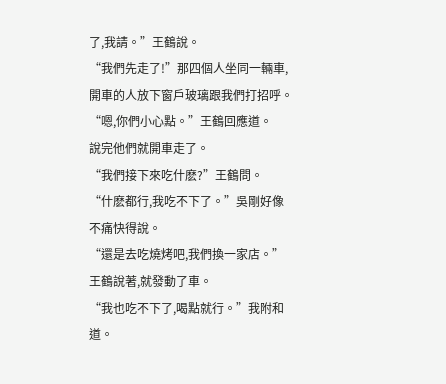了,我請。”王鶴說。
“我們先走了!”那四個人坐同一輛車,開車的人放下窗戶玻璃跟我們打招呼。
“嗯,你們小心點。”王鶴回應道。
說完他們就開車走了。
“我們接下來吃什麽?”王鶴問。
“什麽都行,我吃不下了。”吳剛好像不痛快得說。
“還是去吃燒烤吧,我們換一家店。”王鶴說著,就發動了車。
“我也吃不下了,喝點就行。”我附和道。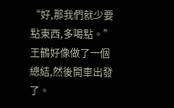“好,那我們就少要點東西,多喝點。”王鶴好像做了一個總結,然後開車出發了。